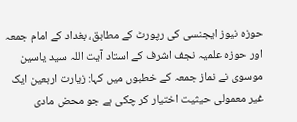حوزہ نیوز ایجنسی کی رپورٹ کے مطابق، بغداد کے امام جمعہ اور حوزہ علمیہ نجف اشرف کے استاد آیت اللہ سید یاسین موسوی نے نماز جمعہ کے خطبوں میں کہا: زیارت اربعین ایک غیر معمولی حیثیت اختیار کر چکی ہے جو محض مادی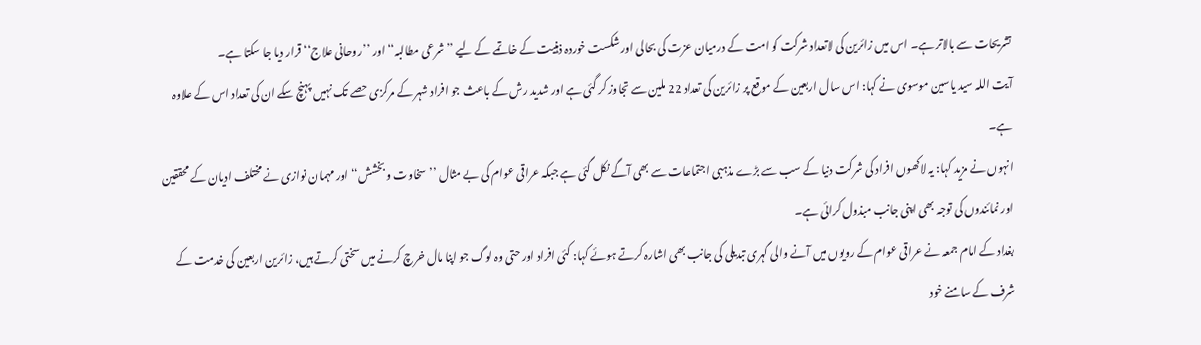تشریحات سے بالاتر ہے۔ اس میں زائرین کی لاتعداد شرکت کو امت کے درمیان عزت کی بحالی اور شکست خوردہ ذہنیت کے خاتمے کے لیے ’’شرعی مطالبہ‘‘ اور ’’روحانی علاج‘‘ قرار دیا جا سکتا ہے۔
آیت اللہ سید یاسین موسوی نے کہا: اس سال اربعین کے موقع پر زائرین کی تعداد 22 ملین سے تجاوز کر گئی ہے اور شدید رش کے باعث جو افراد شہر کے مرکزی حصے تک نہیں پہنچ سکے ان کی تعداد اس کے علاوہ ہے۔
انہوں نے مزید کہا: یہ لاکھوں افراد کی شرکت دنیا کے سب سے بڑے مذہبی اجتماعات سے بھی آگے نکل گئی ہے جبکہ عراقی عوام کی بے مثال ’’سخاوت و بخشش‘‘ اور مہمان نوازی نے مختلف ادیان کے محققین اور نمائندوں کی توجہ بھی اپنی جانب مبذول کرائی ہے۔
بغداد کے امام جمعہ نے عراقی عوام کے رویوں میں آنے والی گہری تبدیلی کی جانب بھی اشارہ کرتے ہوئے کہا: کئی افراد اور حتی وہ لوگ جو اپنا مال خرچ کرنے میں سختی کرتے ہیں، زائرین اربعین کی خدمت کے شرف کے سامنے خود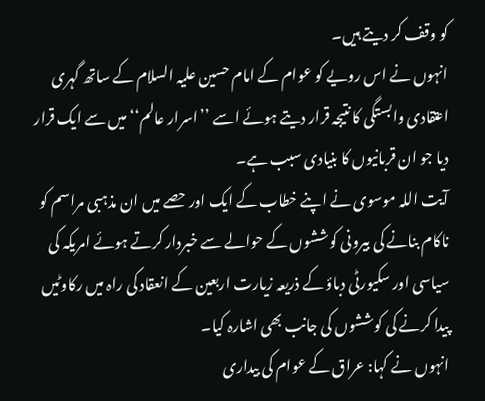کو وقف کر دیتے ہیں۔
انہوں نے اس رویے کو عوام کے امام حسین علیہ السلام کے ساتھ گہری اعتقادی وابستگی کا نتیجہ قرار دیتے ہوئے اسے ’’اسرار عالم‘‘ میں سے ایک قرار دیا جو ان قربانیوں کا بنیادی سبب ہے۔
آیت اللہ موسوی نے اپنے خطاب کے ایک اور حصے میں ان مذہبی مراسم کو ناکام بنانے کی بیرونی کوششوں کے حوالے سے خبردار کرتے ہوئے امریکہ کی سیاسی اور سکیورٹی دباؤ کے ذریعہ زیارت اربعین کے انعقاد کی راہ میں رکاوٹیں پیدا کرنے کی کوششوں کی جانب بھی اشارہ کیا۔
انہوں نے کہا: عراق کے عوام کی بیداری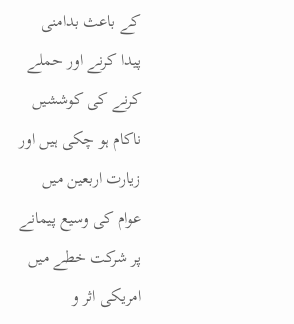کے باعث بدامنی پیدا کرنے اور حملے کرنے کی کوششیں ناکام ہو چکی ہیں اور زیارت اربعین میں عوام کی وسیع پیمانے پر شرکت خطے میں امریکی اثر و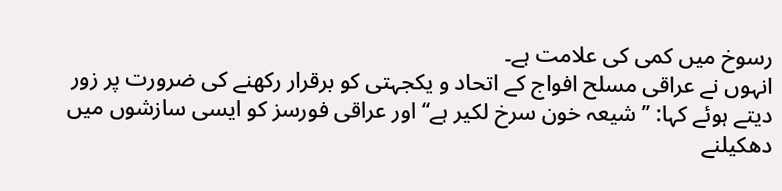رسوخ میں کمی کی علامت ہے۔
انہوں نے عراقی مسلح افواج کے اتحاد و یکجہتی کو برقرار رکھنے کی ضرورت پر زور دیتے ہوئے کہا: ’’شیعہ خون سرخ لکیر ہے‘‘ اور عراقی فورسز کو ایسی سازشوں میں دھکیلنے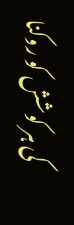کی ہر کوشش کو روکنا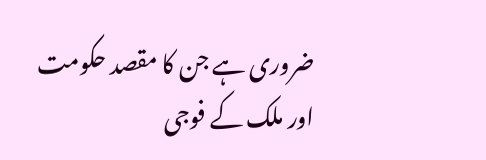ضروری ہے جن کا مقصد حکومت اور ملک کے فوجی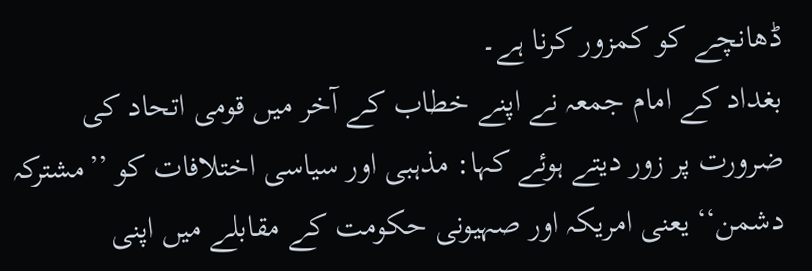ڈھانچے کو کمزور کرنا ہے۔
بغداد کے امام جمعہ نے اپنے خطاب کے آخر میں قومی اتحاد کی ضرورت پر زور دیتے ہوئے کہا: مذہبی اور سیاسی اختلافات کو ’’مشترکہ دشمن‘‘ یعنی امریکہ اور صہیونی حکومت کے مقابلے میں اپنی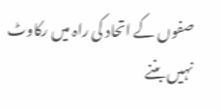صفوں کے اتحاد کی راہ میں رکاوٹ نہیں بننے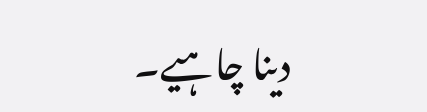دینا چاہیے۔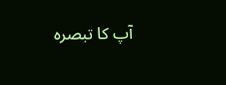آپ کا تبصرہ